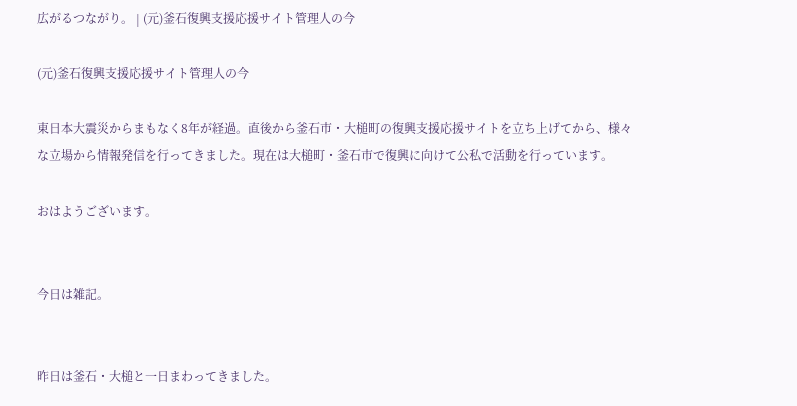広がるつながり。 | (元)釜石復興支援応援サイト管理人の今

(元)釜石復興支援応援サイト管理人の今

東日本大震災からまもなく8年が経過。直後から釜石市・大槌町の復興支援応援サイトを立ち上げてから、様々な立場から情報発信を行ってきました。現在は大槌町・釜石市で復興に向けて公私で活動を行っています。

おはようございます。


今日は雑記。


昨日は釜石・大槌と一日まわってきました。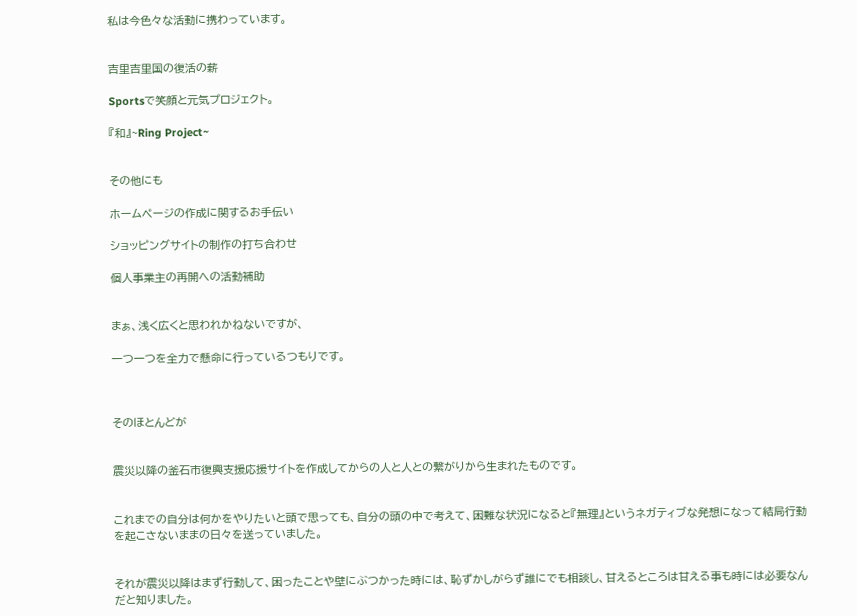私は今色々な活動に携わっています。


吉里吉里国の復活の薪

Sportsで笑顔と元気プロジェクト。

『和』~Ring Project~


その他にも

ホームページの作成に関するお手伝い

ショッピングサイトの制作の打ち合わせ

個人事業主の再開への活動補助


まぁ、浅く広くと思われかねないですが、

一つ一つを全力で懸命に行っているつもりです。



そのほとんどが


震災以降の釜石市復興支援応援サイトを作成してからの人と人との繋がりから生まれたものです。


これまでの自分は何かをやりたいと頭で思っても、自分の頭の中で考えて、困難な状況になると『無理』というネガティブな発想になって結局行動を起こさないままの日々を送っていました。


それが震災以降はまず行動して、困ったことや壁にぶつかった時には、恥ずかしがらず誰にでも相談し、甘えるところは甘える事も時には必要なんだと知りました。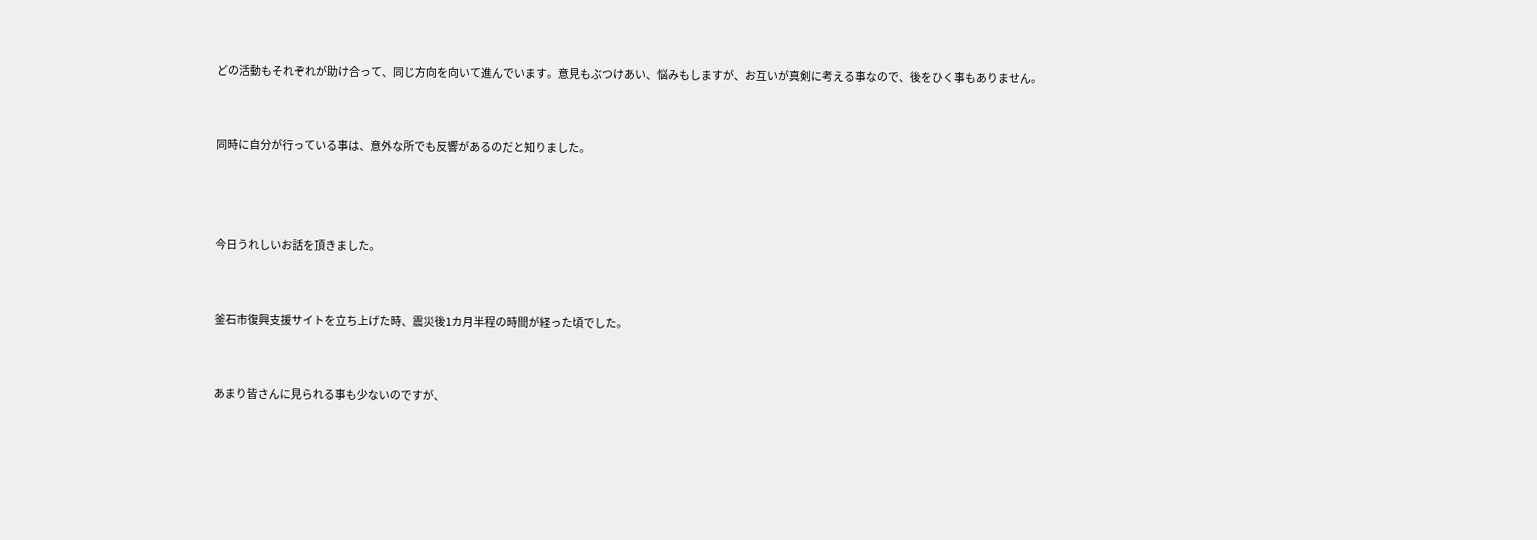どの活動もそれぞれが助け合って、同じ方向を向いて進んでいます。意見もぶつけあい、悩みもしますが、お互いが真剣に考える事なので、後をひく事もありません。


同時に自分が行っている事は、意外な所でも反響があるのだと知りました。



今日うれしいお話を頂きました。


釜石市復興支援サイトを立ち上げた時、震災後1カ月半程の時間が経った頃でした。


あまり皆さんに見られる事も少ないのですが、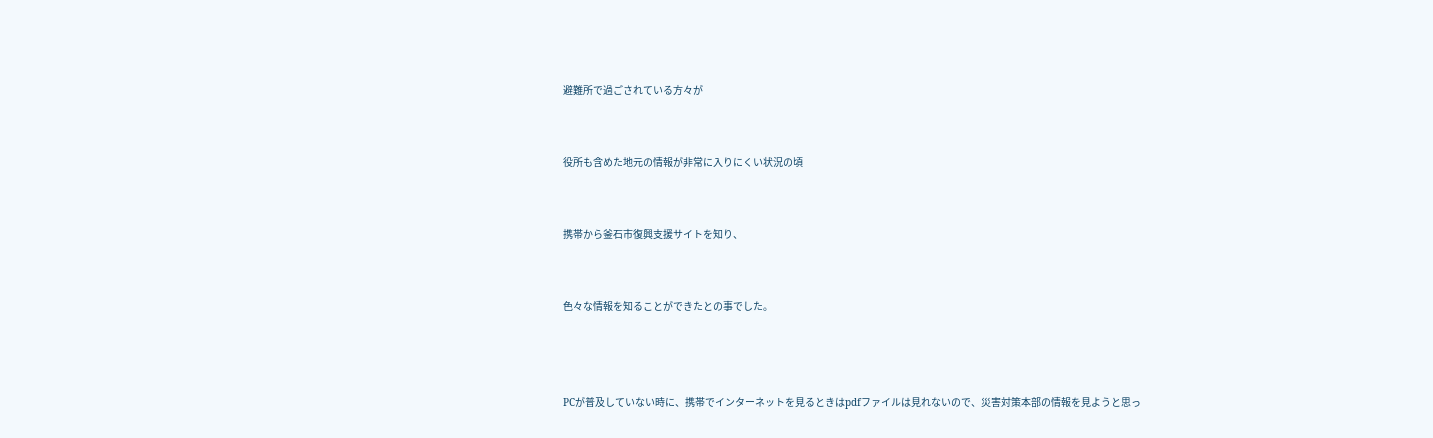避難所で過ごされている方々が


役所も含めた地元の情報が非常に入りにくい状況の頃


携帯から釜石市復興支援サイトを知り、


色々な情報を知ることができたとの事でした。



PCが普及していない時に、携帯でインターネットを見るときはpdfファイルは見れないので、災害対策本部の情報を見ようと思っ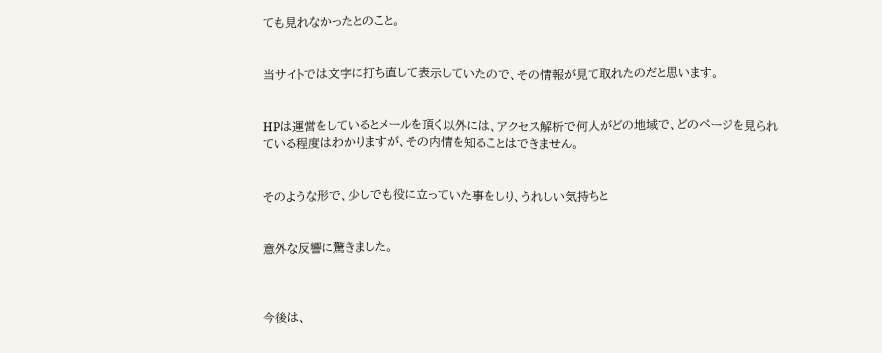ても見れなかったとのこと。


当サイトでは文字に打ち直して表示していたので、その情報が見て取れたのだと思います。


HPは運営をしているとメールを頂く以外には、アクセス解析で何人がどの地域で、どのページを見られている程度はわかりますが、その内情を知ることはできません。


そのような形で、少しでも役に立っていた事をしり、うれしい気持ちと


意外な反響に驚きました。



今後は、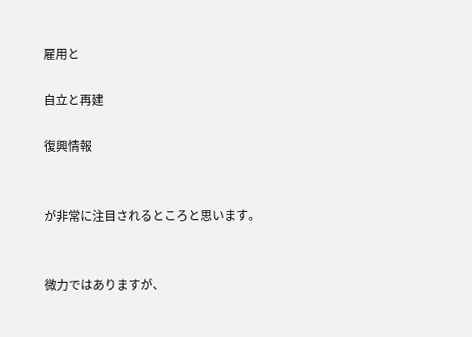雇用と

自立と再建

復興情報


が非常に注目されるところと思います。


微力ではありますが、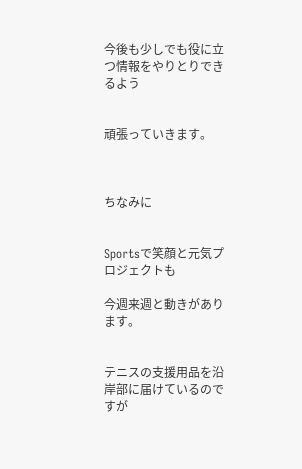今後も少しでも役に立つ情報をやりとりできるよう


頑張っていきます。



ちなみに


Sportsで笑顔と元気プロジェクトも

今週来週と動きがあります。


テニスの支援用品を沿岸部に届けているのですが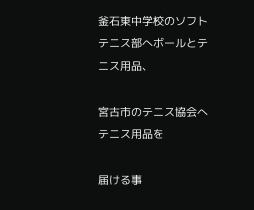釜石東中学校のソフトテニス部へボールとテニス用品、

宮古市のテニス協会へテニス用品を

届ける事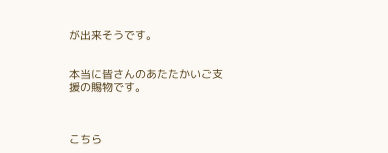が出来そうです。


本当に皆さんのあたたかいご支援の賜物です。



こちら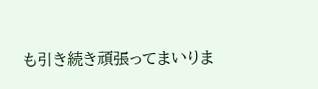も引き続き頑張ってまいりま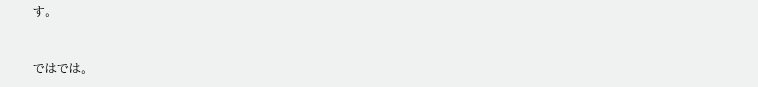す。



ではでは。